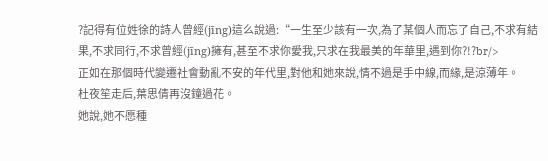?記得有位姓徐的詩人曾經(jīng)這么說過:“一生至少該有一次,為了某個人而忘了自己,不求有結果,不求同行,不求曾經(jīng)擁有,甚至不求你愛我,只求在我最美的年華里,遇到你?!?br/>
正如在那個時代變遷社會動亂不安的年代里,對他和她來說,情不過是手中線,而緣,是涼薄年。
杜夜笙走后,葉思倩再沒鐘過花。
她說,她不愿種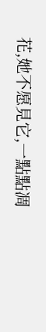花,她不愿見它,一點點凋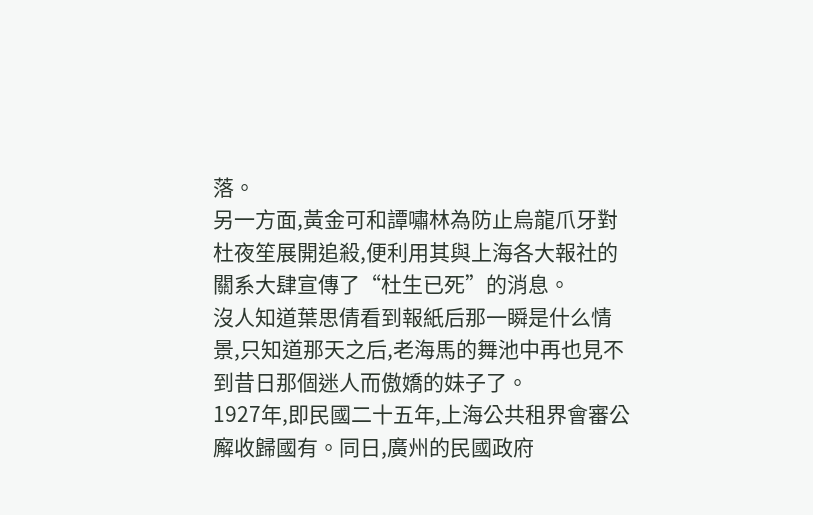落。
另一方面,黃金可和譚嘯林為防止烏龍爪牙對杜夜笙展開追殺,便利用其與上海各大報社的關系大肆宣傳了“杜生已死”的消息。
沒人知道葉思倩看到報紙后那一瞬是什么情景,只知道那天之后,老海馬的舞池中再也見不到昔日那個迷人而傲嬌的妹子了。
1927年,即民國二十五年,上海公共租界會審公廨收歸國有。同日,廣州的民國政府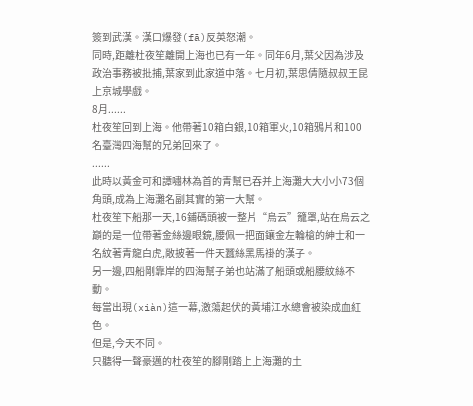簽到武漢。漢口爆發(fā)反英怒潮。
同時,距離杜夜笙離開上海也已有一年。同年6月,葉父因為涉及政治事務被批捕,葉家到此家道中落。七月初,葉思倩隨叔叔王昆上京城學戲。
8月......
杜夜笙回到上海。他帶著10箱白銀,10箱軍火,10箱鴉片和100名臺灣四海幫的兄弟回來了。
......
此時以黃金可和譚嘯林為首的青幫已吞并上海灘大大小小73個角頭,成為上海灘名副其實的第一大幫。
杜夜笙下船那一天,16鋪碼頭被一整片“烏云”籠罩,站在烏云之巔的是一位帶著金絲邊眼鏡,腰佩一把面鑲金左輪槍的紳士和一名紋著青龍白虎,敞披著一件天蠶絲黑馬褂的漢子。
另一邊,四船剛靠岸的四海幫子弟也站滿了船頭或船腰紋絲不動。
每當出現(xiàn)這一幕,激蕩起伏的黃埔江水總會被染成血紅色。
但是,今天不同。
只聽得一聲豪邁的杜夜笙的腳剛踏上上海灘的土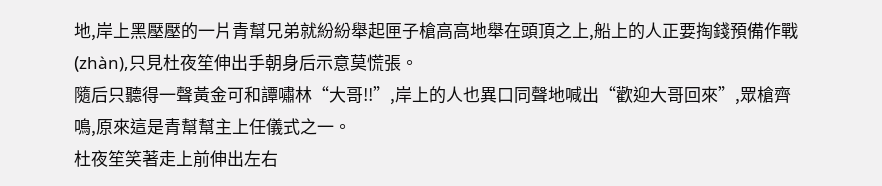地,岸上黑壓壓的一片青幫兄弟就紛紛舉起匣子槍高高地舉在頭頂之上,船上的人正要掏錢預備作戰(zhàn),只見杜夜笙伸出手朝身后示意莫慌張。
隨后只聽得一聲黃金可和譚嘯林“大哥!!”,岸上的人也異口同聲地喊出“歡迎大哥回來”,眾槍齊鳴,原來這是青幫幫主上任儀式之一。
杜夜笙笑著走上前伸出左右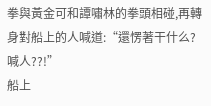拳與黃金可和譚嘯林的拳頭相碰,再轉身對船上的人喊道:“還愣著干什么?喊人??!”
船上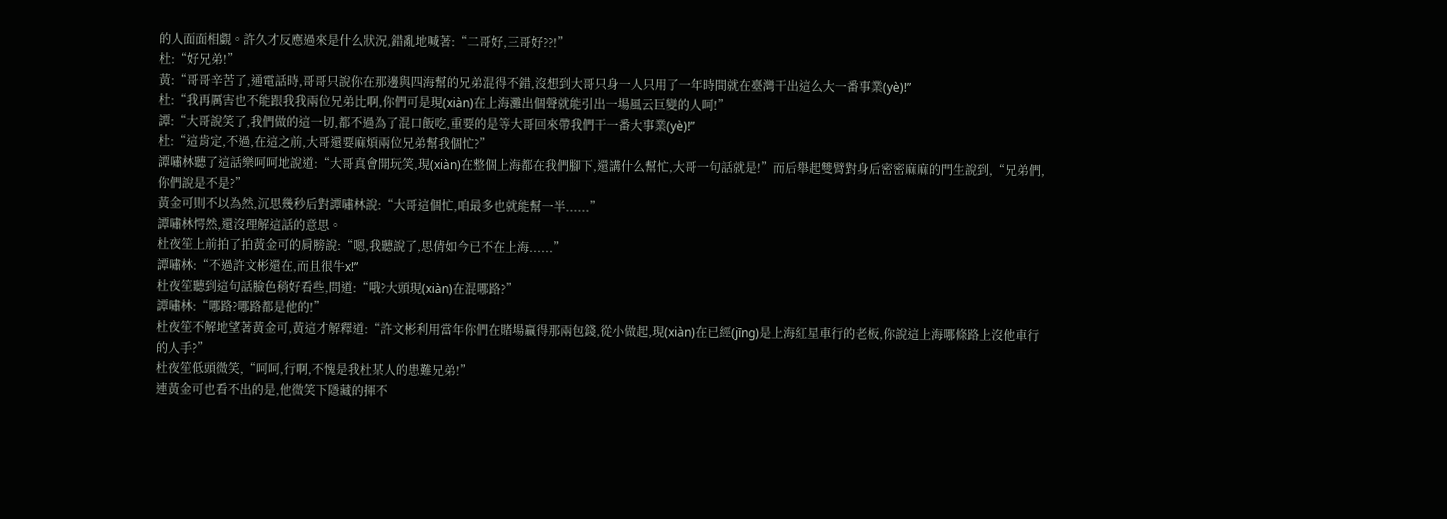的人面面相覷。許久才反應過來是什么狀況,錯亂地喊著:“二哥好,三哥好??!”
杜:“好兄弟!”
黃:“哥哥辛苦了,通電話時,哥哥只說你在那邊與四海幫的兄弟混得不錯,沒想到大哥只身一人只用了一年時間就在臺灣干出這么大一番事業(yè)!”
杜:“我再厲害也不能跟我我兩位兄弟比啊,你們可是現(xiàn)在上海灘出個聲就能引出一場風云巨變的人呵!”
譚:“大哥說笑了,我們做的這一切,都不過為了混口飯吃,重要的是等大哥回來帶我們干一番大事業(yè)!”
杜:“這肯定,不過,在這之前,大哥還要麻煩兩位兄弟幫我個忙?”
譚嘯林聽了這話樂呵呵地說道:“大哥真會開玩笑,現(xiàn)在整個上海都在我們腳下,還講什么幫忙,大哥一句話就是!”而后舉起雙臂對身后密密麻麻的門生說到,“兄弟們,你們說是不是?”
黃金可則不以為然,沉思幾秒后對譚嘯林說:“大哥這個忙,咱最多也就能幫一半......”
譚嘯林愕然,還沒理解這話的意思。
杜夜笙上前拍了拍黃金可的肩膀說:“嗯,我聽說了,思倩如今已不在上海......”
譚嘯林:“不過許文彬還在,而且很牛x!”
杜夜笙聽到這句話臉色稍好看些,問道:“哦?大頭現(xiàn)在混哪路?”
譚嘯林:“哪路?哪路都是他的!”
杜夜笙不解地望著黃金可,黃這才解釋道:“許文彬利用當年你們在賭場贏得那兩包錢,從小做起,現(xiàn)在已經(jīng)是上海紅星車行的老板,你說這上海哪條路上沒他車行的人手?”
杜夜笙低頭微笑,“呵呵,行啊,不愧是我杜某人的患難兄弟!”
連黃金可也看不出的是,他微笑下隱藏的揮不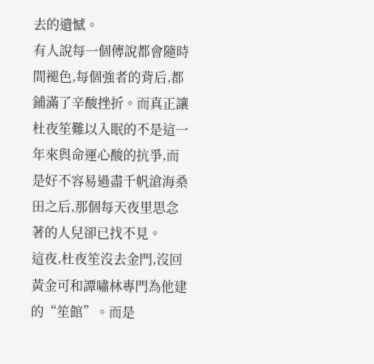去的遺憾。
有人說每一個傳說都會隨時間褪色,每個強者的背后,都鋪滿了辛酸挫折。而真正讓杜夜笙難以入眠的不是這一年來與命運心酸的抗爭,而是好不容易過盡千帆滄海桑田之后,那個每天夜里思念著的人兒卻已找不見。
這夜,杜夜笙沒去金門,沒回黃金可和譚嘯林專門為他建的“笙館”。而是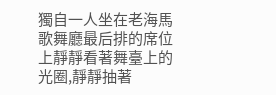獨自一人坐在老海馬歌舞廳最后排的席位上靜靜看著舞臺上的光圈,靜靜抽著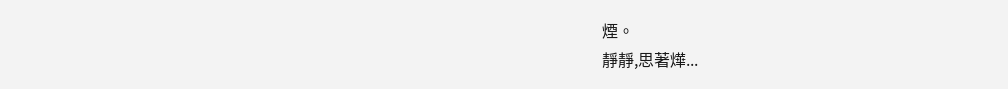煙。
靜靜,思著燁...